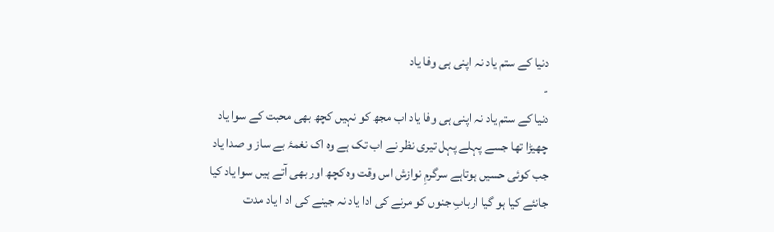دنیا کے ستم یاد نہ اپنی ہی وفا یاد
-
دنیا کے ستم یاد نہ اپنی ہی وفا یاد اب مجھ کو نہیں کچھ بھی محبت کے سوا یاد چھیڑا تھا جسے پہلے پہل تیری نظر نے اب تک ہے وہ اک نغمۂ بے ساز و صدا یاد جب کوئی حسیں ہوتاہے سرگرمِ نوازش اس وقت وہ کچھ اور بھی آتے ہیں سوا یاد کیا جانئے کیا ہو گیا اربابِ جنوں کو مرنے کی ادا یاد نہ جینے کی اد ا یاد مدت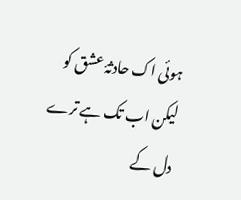ہوئی اک حادثۂ عشق کو لیکن اب تک ہے ترے دل کے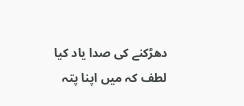دھڑکنے کی صدا یاد کیا لطف کہ میں اپنا پتہ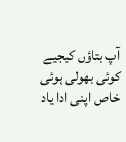آپ بتاؤں کیجیے کوئی بھولی ہوئی خاص اپنی ادا یاد